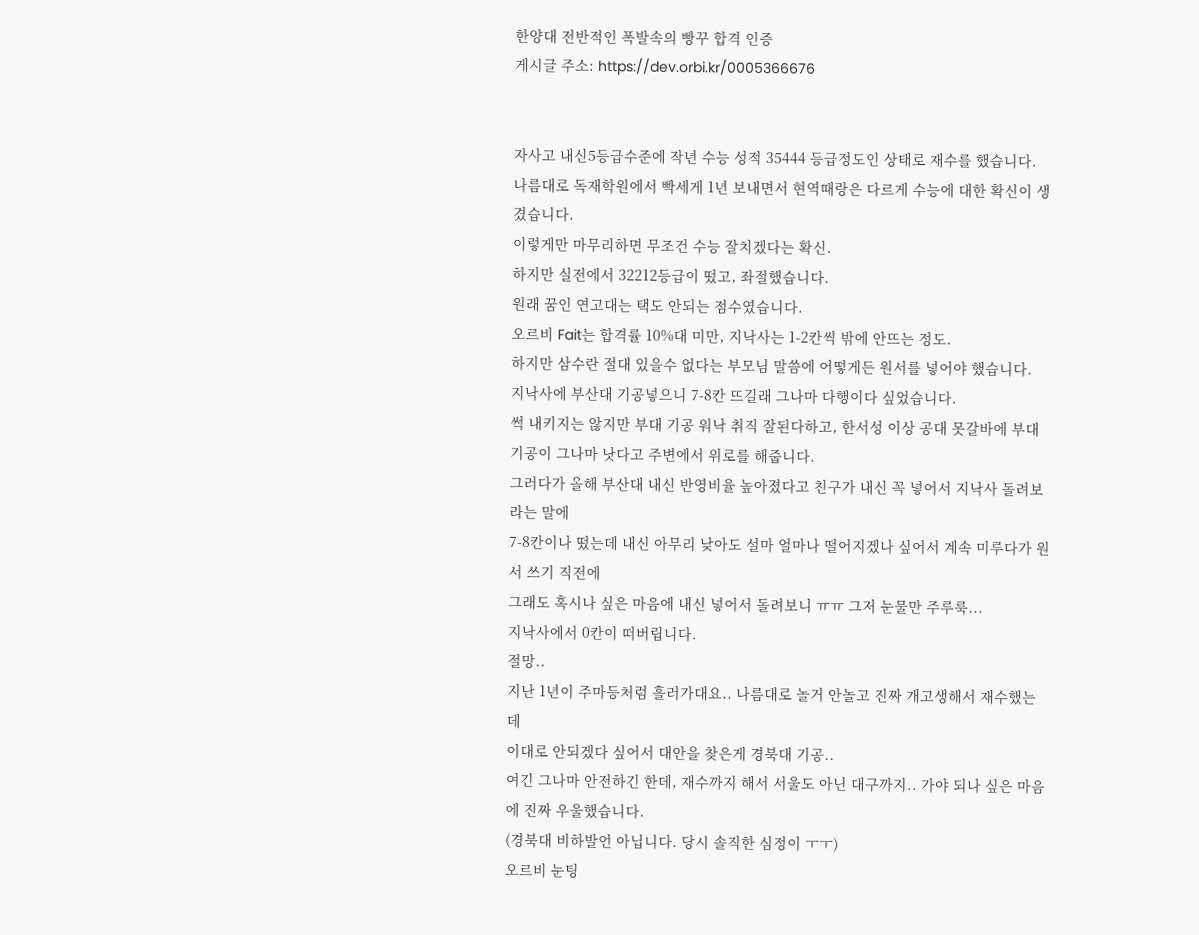한양대 전반적인 폭발속의 빵꾸 합격 인증
게시글 주소: https://dev.orbi.kr/0005366676


자사고 내신5등급수준에 작년 수능 성적 35444 등급정도인 상태로 재수를 했습니다.
나름대로 독재학원에서 빡세게 1년 보내면서 현역때랑은 다르게 수능에 대한 확신이 생겼습니다.
이렇게만 마무리하면 무조건 수능 잘치겠다는 확신.
하지만 실전에서 32212등급이 떴고, 좌절했습니다.
원래 꿈인 연고대는 택도 안되는 점수였습니다.
오르비 Fait는 합격률 10%대 미만, 지낙사는 1-2칸씩 밖에 안뜨는 정도.
하지만 삼수란 절대 있을수 없다는 부모님 말씀에 어떻게든 원서를 넣어야 했습니다.
지낙사에 부산대 기공넣으니 7-8칸 뜨길래 그나마 다행이다 싶었습니다.
썩 내키지는 않지만 부대 기공 워낙 취직 잘된다하고, 한서성 이상 공대 못갈바에 부대 기공이 그나마 낫다고 주변에서 위로를 해줍니다.
그러다가 올해 부산대 내신 반영비율 높아졌다고 친구가 내신 꼭 넣어서 지낙사 돌려보라는 말에
7-8칸이나 떴는데 내신 아무리 낮아도 설마 얼마나 떨어지겠나 싶어서 계속 미루다가 원서 쓰기 직전에
그래도 혹시나 싶은 마음에 내신 넣어서 돌려보니 ㅠㅠ 그저 눈물만 주루룩...
지낙사에서 0칸이 떠버립니다.
절망..
지난 1년이 주마등처럼 흘러가대요.. 나름대로 놀거 안놀고 진짜 개고생해서 재수했는데
이대로 안되겠다 싶어서 대안을 찾은게 경북대 기공..
여긴 그나마 안전하긴 한데, 재수까지 해서 서울도 아닌 대구까지.. 가야 되나 싶은 마음에 진짜 우울했습니다.
(경북대 비하발언 아닙니다. 당시 솔직한 심정이 ㅜㅜ)
오르비 눈팅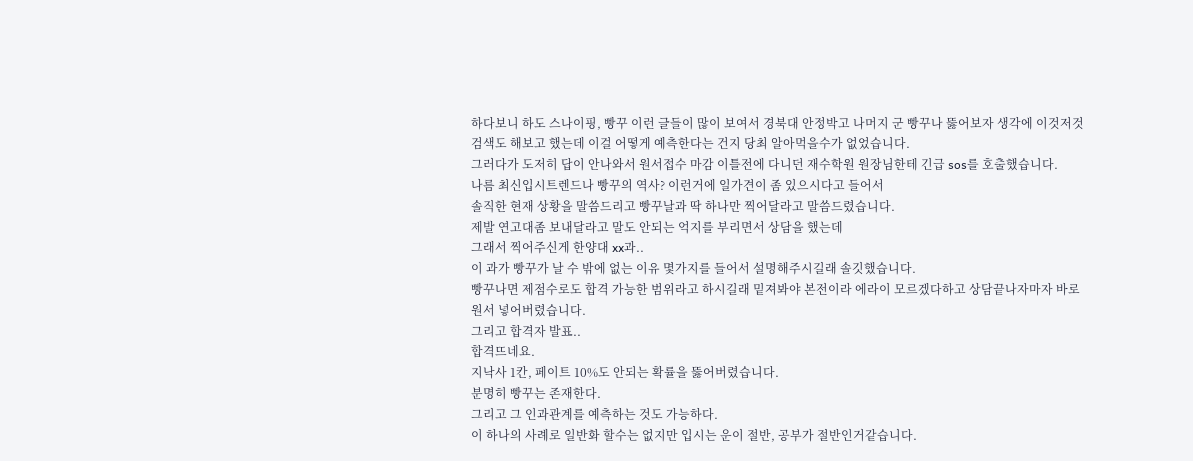하다보니 하도 스나이핑, 빵꾸 이런 글들이 많이 보여서 경북대 안정박고 나머지 군 빵꾸나 뚫어보자 생각에 이것저것 검색도 해보고 했는데 이걸 어떻게 예측한다는 건지 당최 알아먹을수가 없었습니다.
그러다가 도저히 답이 안나와서 원서접수 마감 이틀전에 다니던 재수학원 원장님한테 긴급 sos를 호출했습니다.
나름 최신입시트렌드나 빵꾸의 역사? 이런거에 일가견이 좀 있으시다고 들어서
솔직한 현재 상황을 말씀드리고 빵꾸날과 딱 하나만 찍어달라고 말씀드렸습니다.
제발 연고대좀 보내달라고 말도 안되는 억지를 부리면서 상담을 했는데
그래서 찍어주신게 한양대 xx과..
이 과가 빵꾸가 날 수 밖에 없는 이유 몇가지를 들어서 설명해주시길래 솔깃했습니다.
빵꾸나면 제점수로도 합격 가능한 범위라고 하시길래 밑져봐야 본전이라 에라이 모르겠다하고 상담끝나자마자 바로 원서 넣어버렸습니다.
그리고 합격자 발표..
합격뜨네요.
지낙사 1칸, 페이트 10%도 안되는 확률을 뚫어버렸습니다.
분명히 빵꾸는 존재한다.
그리고 그 인과관계를 예측하는 것도 가능하다.
이 하나의 사례로 일반화 할수는 없지만 입시는 운이 절반, 공부가 절반인거같습니다.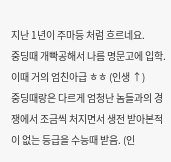지난 1년이 주마등 처럼 흐르네요.
중딩때 개빡공해서 나름 명문고에 입학. 이때 거의 엄친아급 ㅎㅎ (인생 ↑)
중딩때랑은 다르게 엄청난 놈들과의 경쟁에서 조금씩 처지면서 생전 받아본적이 없는 등급을 수능때 받음. (인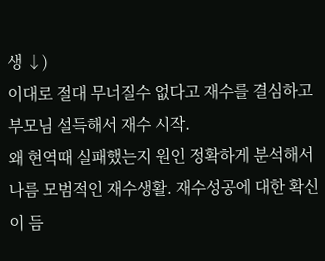생 ↓)
이대로 절대 무너질수 없다고 재수를 결심하고 부모님 설득해서 재수 시작.
왜 현역때 실패했는지 원인 정확하게 분석해서 나름 모범적인 재수생활. 재수성공에 대한 확신이 듬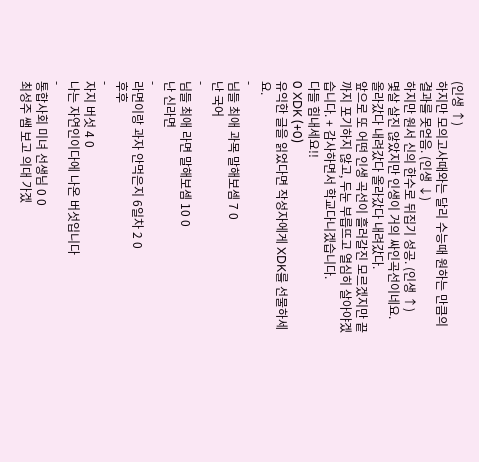(인생 ↑)
하지만 모의고사때와는 달리 수능때 원하는 만큼의 결과를 못얻음. (인생 ↓)
하지만 원서 신의 한수로 뒤집기 성공. (인생 ↑)
몇살 살진 않았지만 인생이 거의 싸인곡선이네요.
올라갔다 내려갔다 올라갔다 내려갔다.
앞으로 또 어떤 인생 곡선이 흘러갈진 모르겠지만 끝까지 포기하지 않고, 두눈 부릅뜨고 열심히 살아야겠습니다. + 감사하면서 학교다니겠습니다.
다들 힘내세요!!
0 XDK (+0)
유익한 글을 읽었다면 작성자에게 XDK를 선물하세요.
-
님들 최애 과목 말해보셈 7 0
난 국어
-
님들 최애 라면 말해보셈 10 0
난 신라면
-
라면이랑 과자 안먹은지 6일차 2 0
후후
-
자지 버섯 4 0
나는 자연인이다에 나온 버섯입니다
-
통합사회 미녀 선생님 0 0
최성주 쌤 보고 의대 가겠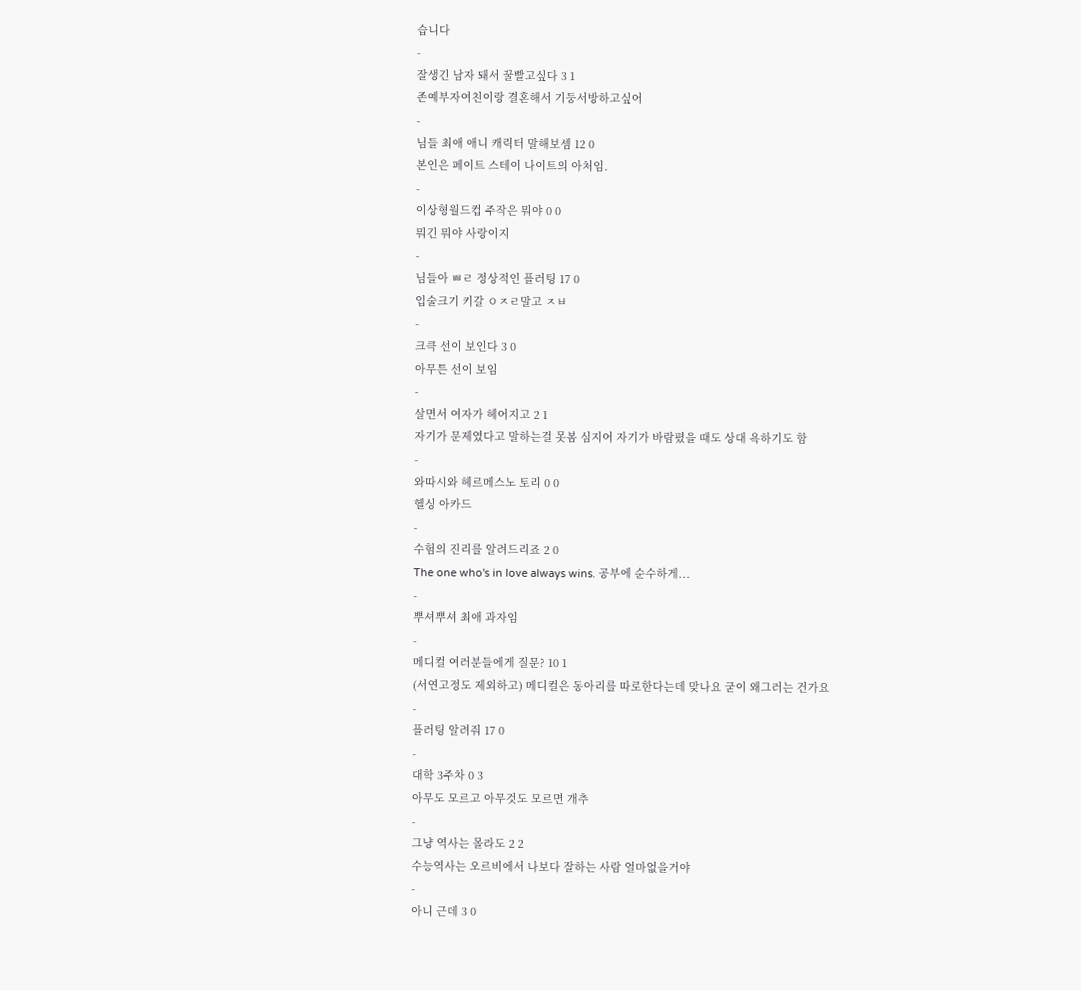습니다
-
잘생긴 남자 돼서 꿀빨고싶다 3 1
존예부자여친이랑 결혼해서 기둥서방하고싶어
-
님들 최애 애니 캐릭터 말해보셈 12 0
본인은 페이트 스테이 나이트의 아처임.
-
이상형월드컵 주작은 뭐야 0 0
뭐긴 뭐야 사랑이지
-
님들아 ㅃㄹ 정상적인 플러팅 17 0
입술크기 키갈 ㅇㅈㄹ말고 ㅈㅂ
-
크큭 선이 보인다 3 0
아무튼 선이 보임
-
살면서 여자가 헤어지고 2 1
자기가 문제였다고 말하는걸 못봄 심지어 자기가 바람폈을 때도 상대 욕하기도 함
-
와따시와 헤르메스노 토리 0 0
헬싱 아카드
-
수험의 진리를 알려드리죠 2 0
The one who's in love always wins. 공부에 순수하게...
-
뿌셔뿌셔 최애 과자임
-
메디컬 여러분들에게 질문? 10 1
(서연고정도 제외하고) 메디컬은 동아리를 따로한다는데 맞나요 굳이 왜그러는 건가요
-
플러팅 알려줘 17 0
-
대학 3주차 0 3
아무도 모르고 아무것도 모르면 개추
-
그냥 역사는 몰라도 2 2
수능역사는 오르비에서 나보다 잘하는 사람 얼마없을거야
-
아니 근데 3 0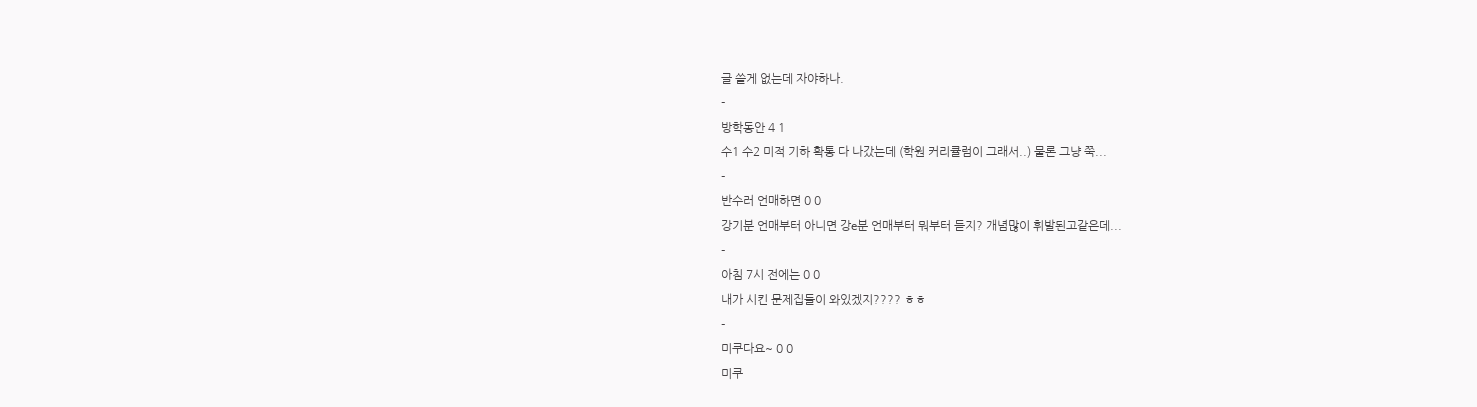글 쓸게 없는데 자야하나.
-
방학동안 4 1
수1 수2 미적 기하 확통 다 나갔는데 (학원 커리큘럼이 그래서..) 물론 그냥 쭉...
-
반수러 언매하면 0 0
강기분 언매부터 아니면 강e분 언매부터 뭐부터 듣지? 개념많이 휘발된고같은데...
-
아침 7시 전에는 0 0
내가 시킨 문제집들이 와있겠지???? ㅎㅎ
-
미쿠다요~ 0 0
미쿠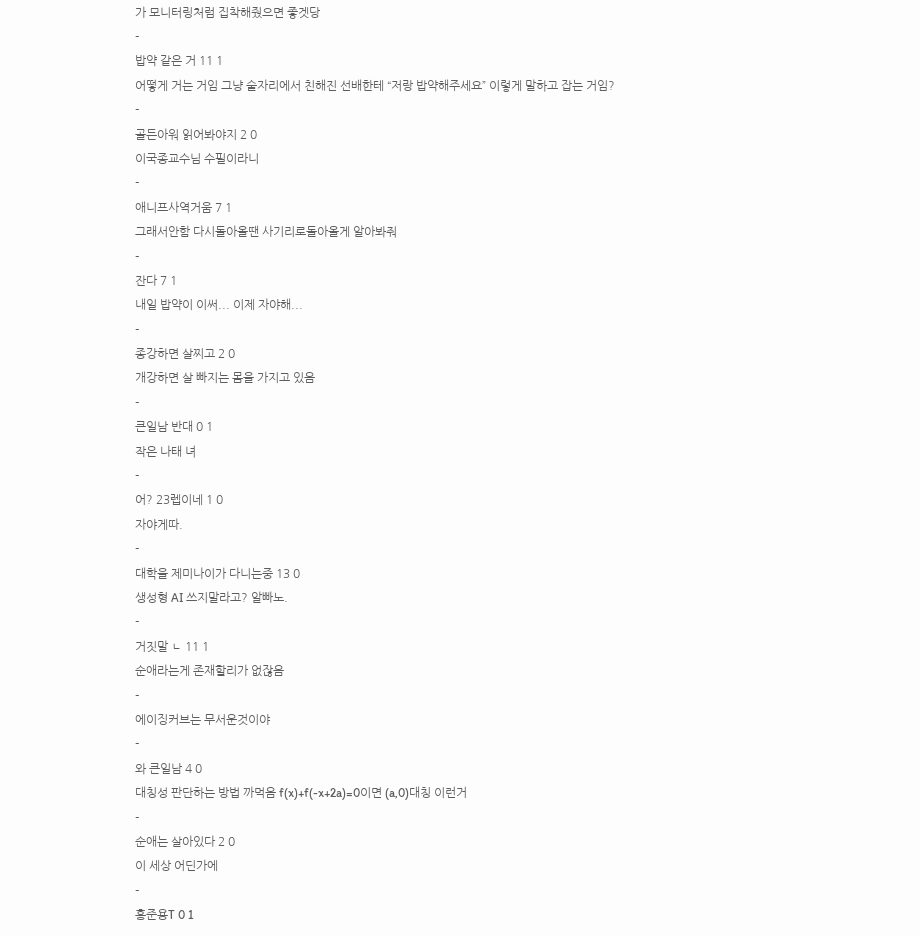가 모니터링처럼 집착해줬으면 좋겟당
-
밥약 같은 거 11 1
어떻게 거는 거임 그냥 술자리에서 친해진 선배한테 “저랑 밥약해주세요” 이렇게 말하고 잡는 거임?
-
골든아워 읽어봐야지 2 0
이국종교수님 수필이라니
-
애니프사역거움 7 1
그래서안함 다시돌아올땐 사기리로돌아올게 알아봐줘
-
잔다 7 1
내일 밥약이 이써... 이제 자야해...
-
종강하면 살찌고 2 0
개강하면 살 빠지는 몸을 가지고 있음
-
큰일남 반대 0 1
작은 나태 녀
-
어? 23렙이네 1 0
자야게따.
-
대학을 제미나이가 다니는중 13 0
생성형 AI 쓰지말라고? 알빠노.
-
거짓말 ㄴ 11 1
순애라는게 존재할리가 없잖음
-
에이징커브는 무서운것이야
-
와 큰일남 4 0
대칭성 판단하는 방법 까먹음 f(x)+f(-x+2a)=0이면 (a,0)대칭 이런거
-
순애는 살아있다 2 0
이 세상 어딘가에
-
홍준용T 0 1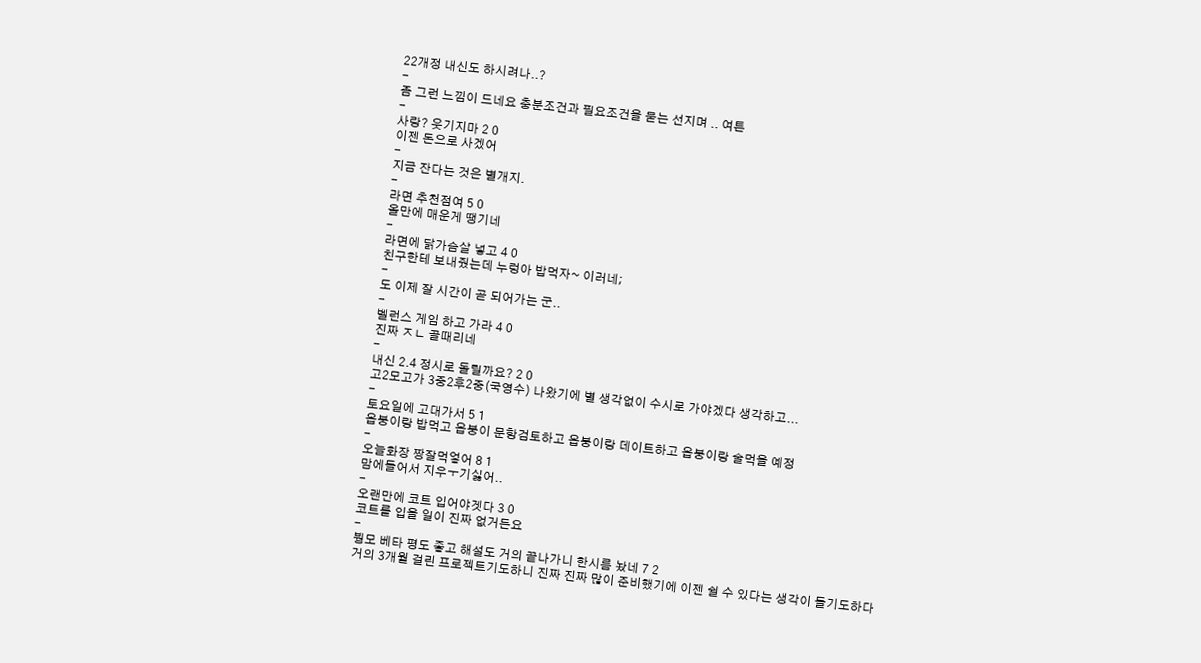22개정 내신도 하시려나..?
-
좀 그런 느낌이 드네요 충분조건과 필요조건을 묻는 선지며 .. 여튼
-
사랑? 웃기지마 2 0
이젠 돈으로 사겠어
-
지금 잔다는 것은 별개지.
-
라면 추천점여 5 0
올만에 매운게 땡기네
-
라면에 닭가슴살 넣고 4 0
친구한테 보내줬는데 누렁아 밥먹자~ 이러네;
-
도 이제 잘 시간이 곧 되어가는 군..
-
벨런스 게임 하고 가라 4 0
진짜 ㅈㄴ 골때리네
-
내신 2.4 정시로 돌릴까요? 2 0
고2모고가 3중2후2중(국영수) 나왔기에 별 생각없이 수시로 가야겠다 생각하고...
-
토요일에 고대가서 5 1
옵붕이랑 밥먹고 옵붕이 문항검토하고 옵붕이랑 데이트하고 옵붕이랑 술먹을 예정
-
오늘화장 짱잘먹엏어 8 1
맘에들어서 지우ㅜ기싫어..
-
오랜만에 코트 입어야겟다 3 0
코트를 입을 일이 진짜 없거든요
-
붱모 베타 평도 좋고 해설도 거의 끝나가니 한시름 놨네 7 2
거의 3개월 걸린 프로젝트기도하니 진짜 진짜 많이 준비했기에 이젠 쉴 수 있다는 생각이 들기도하다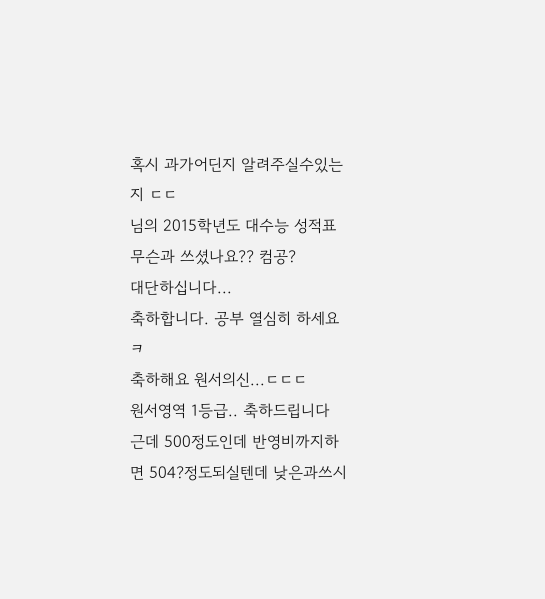혹시 과가어딘지 알려주실수있는지 ㄷㄷ
님의 2015학년도 대수능 성적표
무슨과 쓰셨나요?? 컴공?
대단하십니다...
축하합니다. 공부 열심히 하세요 ㅋ
축하해요 원서의신...ㄷㄷㄷ
원서영역 1등급.. 축하드립니다
근데 500정도인데 반영비까지하면 504?정도되실텐데 낮은과쓰시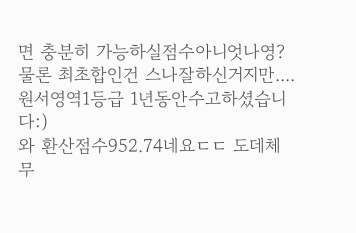면 충분히 가능하실점수아니엇나영?
물론 최초합인건 스나잘하신거지만....
원서영역1등급 1년동안수고하셨습니다:)
와 환산점수952.74네요ㄷㄷ 도데체 무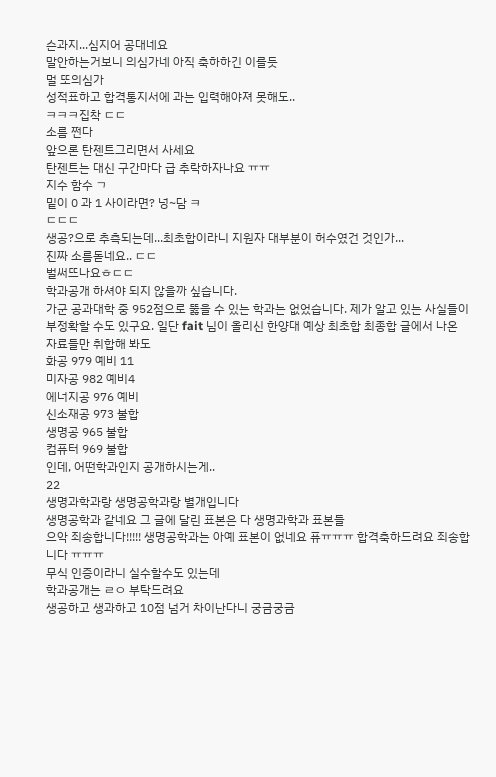슨과지...심지어 공대네요
말안하는거보니 의심가네 아직 축하하긴 이를듯
멀 또의심가
성적표하고 합격통지서에 과는 입력해야져 못해도..
ㅋㅋㅋ집착 ㄷㄷ
소름 쩐다
앞으론 탄젠트그리면서 사세요
탄젠트는 대신 구간마다 급 추락하자나요 ㅠㅠ
지수 함수 ㄱ
밑이 0 과 1 사이라면? 넝~담 ㅋ
ㄷㄷㄷ
생공?으로 추측되는데...최초합이라니 지원자 대부분이 허수였건 것인가...
진짜 소름돋네요.. ㄷㄷ
벌써뜨나요ㅎㄷㄷ
학과공개 하셔야 되지 않을까 싶습니다.
가군 공과대학 중 952점으로 뚫을 수 있는 학과는 없었습니다. 제가 알고 있는 사실들이 부정확할 수도 있구요. 일단 fait 님이 올리신 한양대 예상 최초합 최종합 글에서 나온 자료들만 취합해 봐도
화공 979 예비 11
미자공 982 예비4
에너지공 976 예비
신소재공 973 불합
생명공 965 불합
컴퓨터 969 불합
인데, 어떤학과인지 공개하시는게..
22
생명과학과랑 생명공학과랑 별개입니다
생명공학과 같네요 그 글에 달린 표본은 다 생명과학과 표본들
으악 죄송합니다!!!!! 생명공학과는 아예 표본이 없네요 퓨ㅠㅠㅠ 합격축하드려요 죄송합니다 ㅠㅠㅠ
무식 인증이라니 실수할수도 있는데
학과공개는 ㄹㅇ 부탁드려요
생공하고 생과하고 10점 넘거 차이난다니 궁금궁금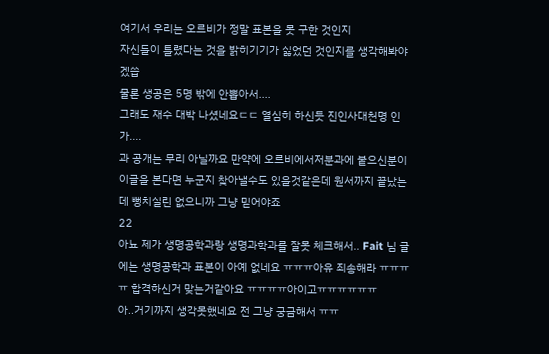여기서 우리는 오르비가 정말 표본을 못 구한 것인지
자신들이 틀렸다는 것을 밝히기기가 싫었던 것인지를 생각해봐야겠씁
물론 생공은 5명 밖에 안뽑아서....
그래도 재수 대박 나셨네요ㄷㄷ 열심히 하신듯 진인사대천명 인가....
과 공개는 무리 아닐까요 만약에 오르비에서저분과에 붙으신분이 이글을 본다면 누군지 찾아낼수도 있을것같은데 원서까지 끝났는데 뻥치실린 없으니까 그냥 믿어야죠
22
아뇨 제가 생명공학과랑 생명과학과를 잘못 체크해서.. Fait 님 글에는 생명공학과 표본이 아예 없네요 ㅠㅠㅠ아유 죄송해라 ㅠㅠㅠㅠ 합격하신거 맞는거같아요 ㅠㅠㅠㅠ아이고ㅠㅠㅠㅠㅠㅠ
아..거기까지 생각못했네요 전 그냥 궁금해서 ㅠㅠ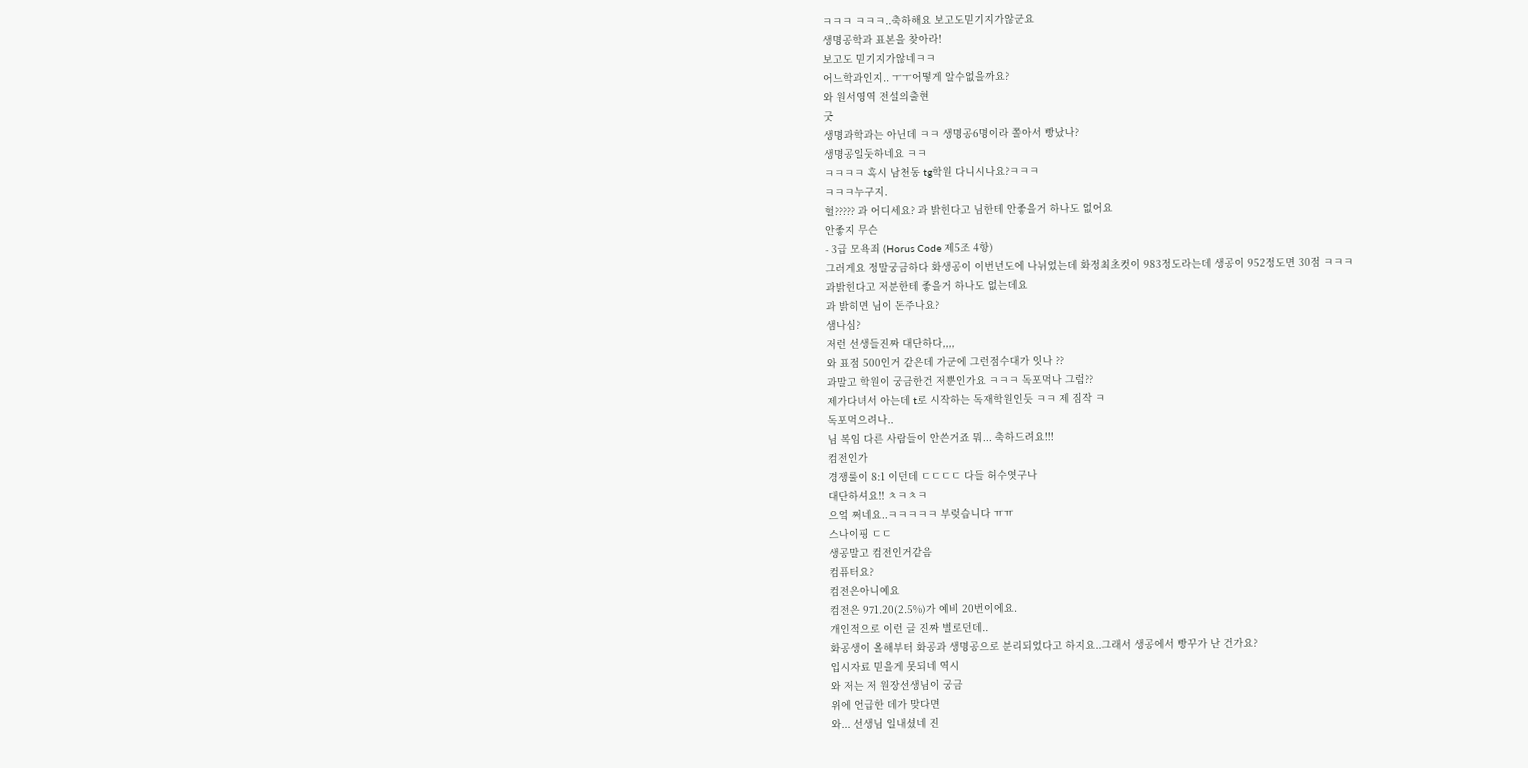ㅋㅋㅋ ㅋㅋㅋ..축하해요 보고도믿기지가않군요
생명공학과 표본을 찾아라!
보고도 믿기지가않네ㅋㅋ
어느학과인지.. ㅜㅜ어떻게 알수없을까요?
와 원서영역 전설의출현
굿
생명과학과는 아닌데 ㅋㅋ 생명공6명이라 쫄아서 빵났나?
생명공일둣하네요 ㅋㅋ
ㅋㅋㅋㅋ 혹시 남천동 tg학원 다니시나요?ㅋㅋㅋ
ㅋㅋㅋ누구지.
헐????? 과 어디세요? 과 밝힌다고 님한테 안좋을거 하나도 없어요
안좋지 무슨
- 3급 모욕죄 (Horus Code 제5조 4항)
그러게요 정말궁금하다 화생공이 이번년도에 나뉘었는데 화정최초컷이 983정도라는데 생공이 952정도면 30점 ㅋㅋㅋ
과밝힌다고 저분한테 좋을거 하나도 없는데요
과 밝히면 님이 돈주나요?
샘나심?
저런 선생들진짜 대단하다,,,,
와 표점 500인거 같은데 가군에 그런점수대가 잇나 ??
과말고 학원이 궁금한건 저뿐인가요 ㅋㅋㅋ 독포먹나 그럼??
제가다녀서 아는데 t로 시작하는 독재학원인듯 ㅋㅋ 제 짐작 ㅋ
독포먹으려나..
님 복임 다른 사람들이 안쓴거죠 뭐... 축하드려요!!!
컴전인가
경쟁룰이 8:1 이던데 ㄷㄷㄷㄷ 다들 허수엿구나
대단하셔요!! ㅊㅋㅊㅋ
으엌 쩌네요..ㅋㅋㅋㅋㅋ 부렂습니다 ㅠㅠ
스나이핑 ㄷㄷ
생공말고 컴전인거같음
컴퓨터요?
컴전은아니예요
컴전은 971.20(2.5%)가 예비 20번이에요.
개인적으로 이런 글 진짜 별로던데..
화공생이 올해부터 화공과 생명공으로 분리되었다고 하지요..그래서 생공에서 빵꾸가 난 건가요?
입시자료 믿을게 못되네 역시
와 저는 저 원장선생님이 궁금
위에 언급한 데가 맞다면
와... 선생님 일내셨네 진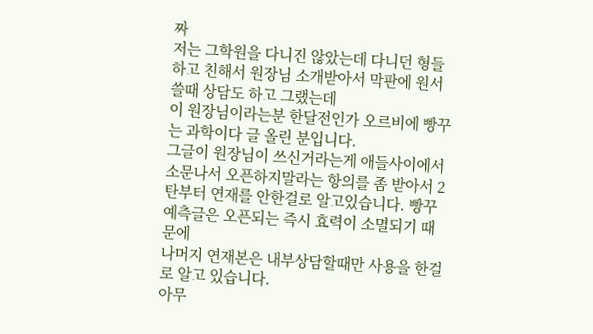짜
저는 그학원을 다니진 않았는데 다니던 형들하고 친해서 원장님 소개받아서 막판에 원서쓸때 상담도 하고 그랬는데
이 원장님이라는분 한달전인가 오르비에 빵꾸는 과학이다 글 올린 분입니다.
그글이 원장님이 쓰신거라는게 애들사이에서 소문나서 오픈하지말라는 항의를 좀 받아서 2탄부터 연재를 안한걸로 알고있습니다. 빵꾸예측글은 오픈되는 즉시 효력이 소멸되기 때문에
나머지 연재본은 내부상담할때만 사용을 한걸로 알고 있습니다.
아무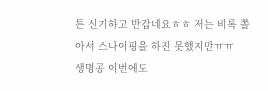튼 신기하고 반갑네요ㅎㅎ 저는 비록 쫄아서 스나이핑을 하진 못했지만ㅠㅠ
생명공 이번에도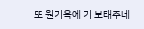또 원기옥에 기 보태주네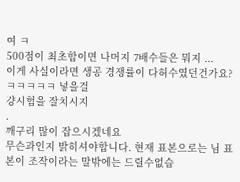여 ㅋ
500점이 최초합이면 나머지 7배수들은 뭐지 ...
이게 사실이라면 생공 경쟁률이 다허수였던건가요?
ㅋㅋㅋㅋㅋ 넣을걸
걍시험을 잘치시지
.
깨구리 많이 잡으시겠네요
무슨과인지 밝히셔야합니다. 현재 표본으로는 님 표본이 조작이라는 말밖에는 드릴수없습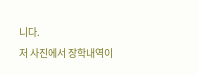니다.
저 사진에서 장학내역이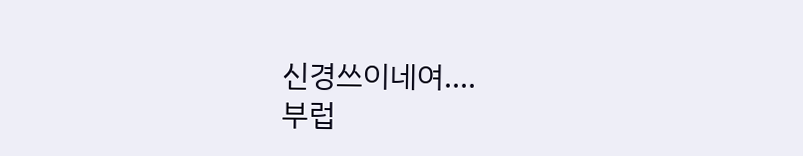신경쓰이네여....
부럽